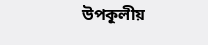উপকূলীয়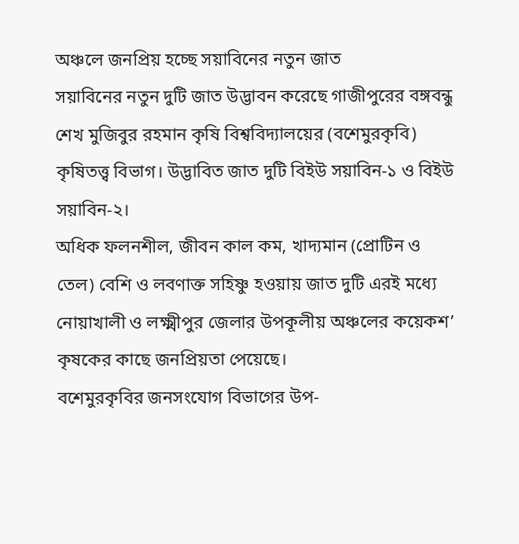অঞ্চলে জনপ্রিয় হচ্ছে সয়াবিনের নতুন জাত
সয়াবিনের নতুন দুটি জাত উদ্ভাবন করেছে গাজীপুরের বঙ্গবন্ধু শেখ মুজিবুর রহমান কৃষি বিশ্ববিদ্যালয়ের (বশেমুরকৃবি) কৃষিতত্ত্ব বিভাগ। উদ্ভাবিত জাত দুটি বিইউ সয়াবিন-১ ও বিইউ সয়াবিন-২।
অধিক ফলনশীল, জীবন কাল কম, খাদ্যমান (প্রোটিন ও তেল) বেশি ও লবণাক্ত সহিষ্ণু হওয়ায় জাত দুটি এরই মধ্যে নোয়াখালী ও লক্ষ্মীপুর জেলার উপকূলীয় অঞ্চলের কয়েকশ’ কৃষকের কাছে জনপ্রিয়তা পেয়েছে।
বশেমুরকৃবির জনসংযোগ বিভাগের উপ-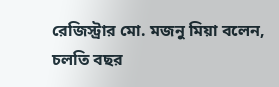রেজিস্ট্রার মো. মজনু মিয়া বলেন, চলতি বছর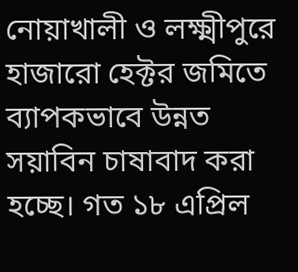নোয়াখালী ও লক্ষ্মীপুরে হাজারো হেক্টর জমিতে ব্যাপকভাবে উন্নত সয়াবিন চাষাবাদ করা হচ্ছে। গত ১৮ এপ্রিল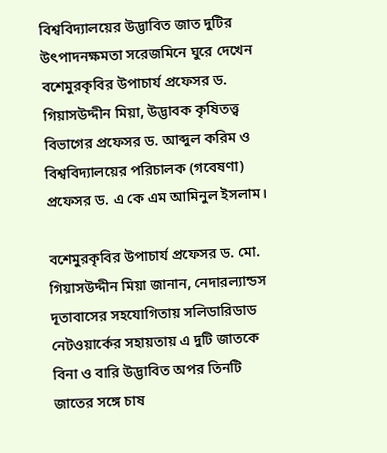বিশ্ববিদ্যালয়ের উদ্ভাবিত জাত দুটির উৎপাদনক্ষমতা সরেজমিনে ঘুরে দেখেন বশেমুরকৃবির উপাচার্য প্রফেসর ড. গিয়াসউদ্দীন মিয়া, উদ্ভাবক কৃষিতত্ত্ব বিভাগের প্রফেসর ড. আব্দুল করিম ও বিশ্ববিদ্যালয়ের পরিচালক (গবেষণা) প্রফেসর ড. এ কে এম আমিনুল ইসলাম।

বশেমুরকৃবির উপাচার্য প্রফেসর ড. মো. গিয়াসউদ্দীন মিয়া জানান, নেদারল্যান্ডস দূতাবাসের সহযোগিতায় সলিডারিডাড নেটওয়ার্কের সহায়তায় এ দুটি জাতকে বিনা ও বারি উদ্ভাবিত অপর তিনটি জাতের সঙ্গে চাষ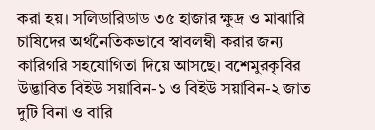করা হয়। সলিডারিডাড ৩৫ হাজার ক্ষুদ্র ও মাঝারি চাষিদের অর্থনৈতিকভাবে স্বাবলম্বী করার জন্য কারিগরি সহযোগিতা দিয়ে আসছে। বশেমুরকৃবির উদ্ভাবিত বিইউ সয়াবিন-১ ও বিইউ সয়াবিন-২ জাত দুটি বিনা ও বারি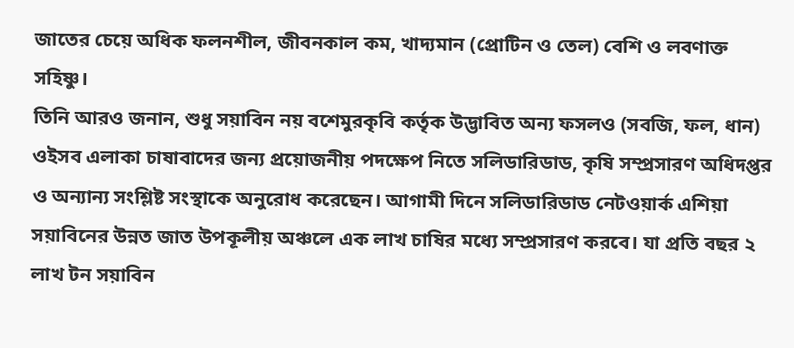জাতের চেয়ে অধিক ফলনশীল, জীবনকাল কম, খাদ্যমান (প্রোটিন ও তেল) বেশি ও লবণাক্ত সহিষ্ণু।
তিনি আরও জনান, শুধু সয়াবিন নয় বশেমুরকৃবি কর্তৃক উদ্ভাবিত অন্য ফসলও (সবজি, ফল, ধান) ওইসব এলাকা চাষাবাদের জন্য প্রয়োজনীয় পদক্ষেপ নিতে সলিডারিডাড, কৃষি সম্প্রসারণ অধিদপ্তর ও অন্যান্য সংশ্লিষ্ট সংস্থাকে অনুরোধ করেছেন। আগামী দিনে সলিডারিডাড নেটওয়ার্ক এশিয়া সয়াবিনের উন্নত জাত উপকূলীয় অঞ্চলে এক লাখ চাষির মধ্যে সম্প্রসারণ করবে। যা প্রতি বছর ২ লাখ টন সয়াবিন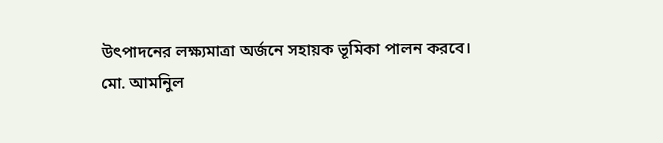উৎপাদনের লক্ষ্যমাত্রা অর্জনে সহায়ক ভূমিকা পালন করবে।
মো. আমনিুল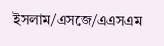ইসলাম/এসজে/এএসএম